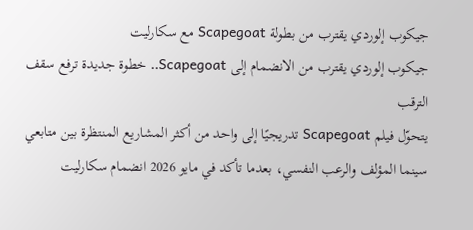جيكوب إلوردي يقترب من بطولة Scapegoat مع سكارليت
جيكوب إلوردي يقترب من الانضمام إلى Scapegoat.. خطوة جديدة ترفع سقف الترقب
يتحوّل فيلم Scapegoat تدريجيًا إلى واحد من أكثر المشاريع المنتظرة بين متابعي سينما المؤلف والرعب النفسي، بعدما تأكد في مايو 2026 انضمام سكارليت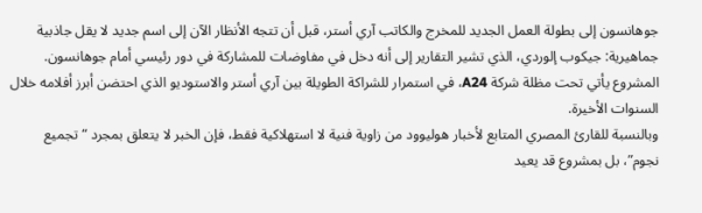جوهانسون إلى بطولة العمل الجديد للمخرج والكاتب آري أستر، قبل أن تتجه الأنظار الآن إلى اسم جديد لا يقل جاذبية جماهيرية: جيكوب إلوردي، الذي تشير التقارير إلى أنه دخل في مفاوضات للمشاركة في دور رئيسي أمام جوهانسون. المشروع يأتي تحت مظلة شركة A24، في استمرار للشراكة الطويلة بين آري أستر والاستوديو الذي احتضن أبرز أفلامه خلال السنوات الأخيرة.
وبالنسبة للقارئ المصري المتابع لأخبار هوليوود من زاوية فنية لا استهلاكية فقط، فإن الخبر لا يتعلق بمجرد “تجميع نجوم”، بل بمشروع قد يعيد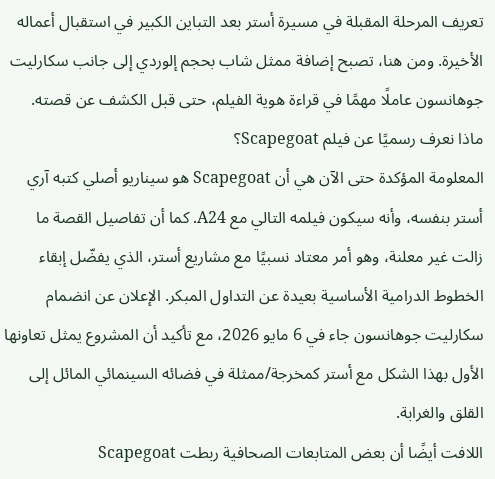تعريف المرحلة المقبلة في مسيرة أستر بعد التباين الكبير في استقبال أعماله الأخيرة. ومن هنا، تصبح إضافة ممثل شاب بحجم إلوردي إلى جانب سكارليت جوهانسون عاملًا مهمًا في قراءة هوية الفيلم، حتى قبل الكشف عن قصته.
ماذا نعرف رسميًا عن فيلم Scapegoat؟
المعلومة المؤكدة حتى الآن هي أن Scapegoat هو سيناريو أصلي كتبه آري أستر بنفسه، وأنه سيكون فيلمه التالي مع A24. كما أن تفاصيل القصة ما زالت غير معلنة، وهو أمر معتاد نسبيًا مع مشاريع أستر، الذي يفضّل إبقاء الخطوط الدرامية الأساسية بعيدة عن التداول المبكر. الإعلان عن انضمام سكارليت جوهانسون جاء في 6 مايو 2026، مع تأكيد أن المشروع يمثل تعاونها الأول بهذا الشكل مع أستر كمخرجة/ممثلة في فضائه السينمائي المائل إلى القلق والغرابة.
اللافت أيضًا أن بعض المتابعات الصحافية ربطت Scapegoat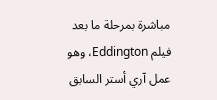مباشرة بمرحلة ما بعد فيلم Eddington، وهو عمل آري أستر السابق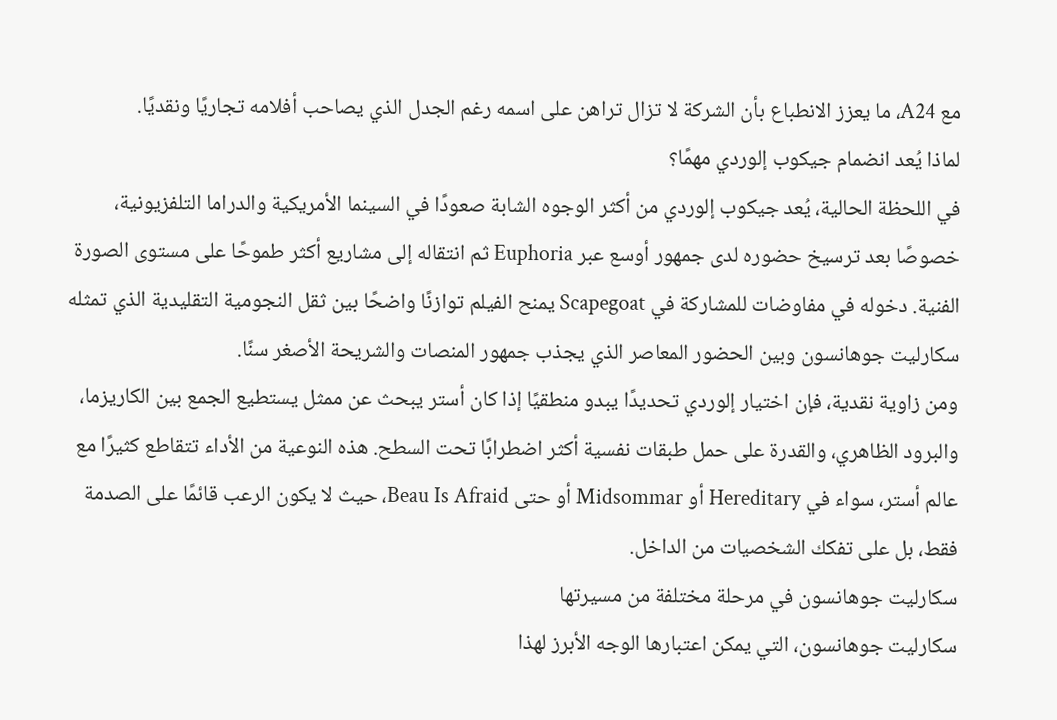مع A24، ما يعزز الانطباع بأن الشركة لا تزال تراهن على اسمه رغم الجدل الذي يصاحب أفلامه تجاريًا ونقديًا.
لماذا يُعد انضمام جيكوب إلوردي مهمًا؟
في اللحظة الحالية، يُعد جيكوب إلوردي من أكثر الوجوه الشابة صعودًا في السينما الأمريكية والدراما التلفزيونية، خصوصًا بعد ترسيخ حضوره لدى جمهور أوسع عبر Euphoria ثم انتقاله إلى مشاريع أكثر طموحًا على مستوى الصورة الفنية. دخوله في مفاوضات للمشاركة في Scapegoat يمنح الفيلم توازنًا واضحًا بين ثقل النجومية التقليدية الذي تمثله سكارليت جوهانسون وبين الحضور المعاصر الذي يجذب جمهور المنصات والشريحة الأصغر سنًا.
ومن زاوية نقدية، فإن اختيار إلوردي تحديدًا يبدو منطقيًا إذا كان أستر يبحث عن ممثل يستطيع الجمع بين الكاريزما، والبرود الظاهري، والقدرة على حمل طبقات نفسية أكثر اضطرابًا تحت السطح. هذه النوعية من الأداء تتقاطع كثيرًا مع عالم أستر، سواء في Hereditary أو Midsommar أو حتى Beau Is Afraid، حيث لا يكون الرعب قائمًا على الصدمة فقط، بل على تفكك الشخصيات من الداخل.
سكارليت جوهانسون في مرحلة مختلفة من مسيرتها
سكارليت جوهانسون، التي يمكن اعتبارها الوجه الأبرز لهذا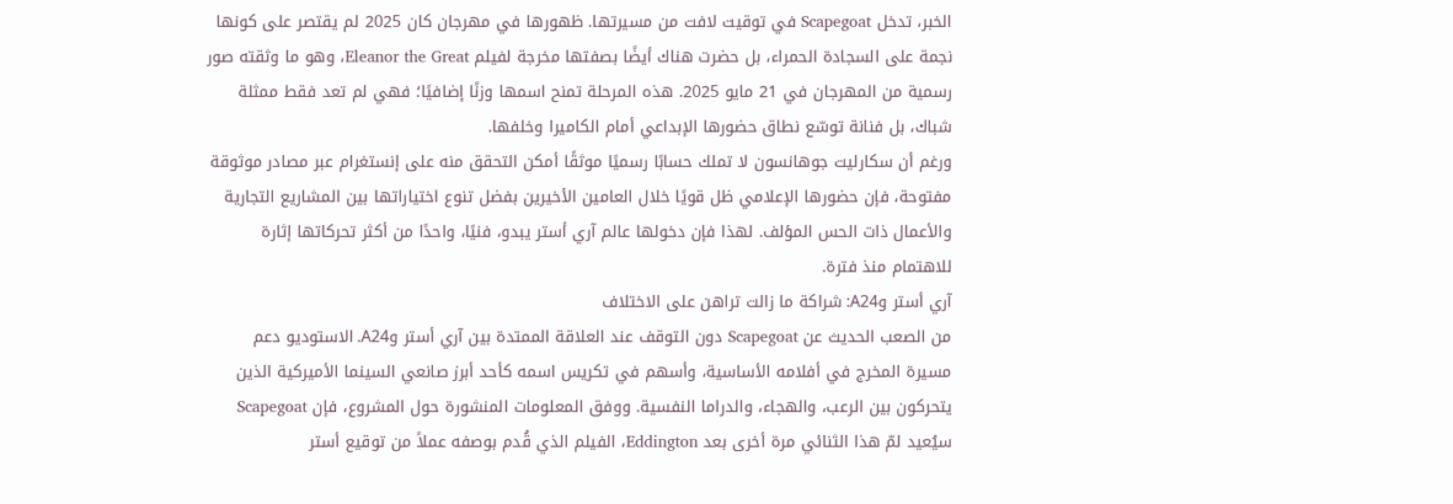الخبر، تدخل Scapegoat في توقيت لافت من مسيرتها. ظهورها في مهرجان كان 2025 لم يقتصر على كونها نجمة على السجادة الحمراء، بل حضرت هناك أيضًا بصفتها مخرجة لفيلم Eleanor the Great، وهو ما وثقته صور رسمية من المهرجان في 21 مايو 2025. هذه المرحلة تمنح اسمها وزنًا إضافيًا؛ فهي لم تعد فقط ممثلة شباك، بل فنانة توسّع نطاق حضورها الإبداعي أمام الكاميرا وخلفها.
ورغم أن سكارليت جوهانسون لا تملك حسابًا رسميًا موثقًا أمكن التحقق منه على إنستغرام عبر مصادر موثوقة مفتوحة، فإن حضورها الإعلامي ظل قويًا خلال العامين الأخيرين بفضل تنوع اختياراتها بين المشاريع التجارية والأعمال ذات الحس المؤلف. لهذا فإن دخولها عالم آري أستر يبدو، فنيًا، واحدًا من أكثر تحركاتها إثارة للاهتمام منذ فترة.
آري أستر وA24: شراكة ما زالت تراهن على الاختلاف
من الصعب الحديث عن Scapegoat دون التوقف عند العلاقة الممتدة بين آري أستر وA24. الاستوديو دعم مسيرة المخرج في أفلامه الأساسية، وأسهم في تكريس اسمه كأحد أبرز صانعي السينما الأميركية الذين يتحركون بين الرعب، والهجاء، والدراما النفسية. ووفق المعلومات المنشورة حول المشروع، فإن Scapegoat سيُعيد لمّ هذا الثنائي مرة أخرى بعد Eddington، الفيلم الذي قُدم بوصفه عملاً من توقيع أستر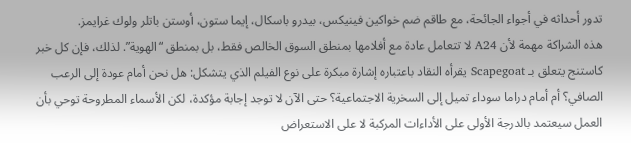تدور أحداثه في أجواء الجائحة، مع طاقم ضم خواكين فينيكس، بيدرو باسكال، إيما ستون، أوستن باتلر ولوك غرايمز.
هذه الشراكة مهمة لأن A24 لا تتعامل عادة مع أفلامها بمنطق السوق الخالص فقط، بل بمنطق “الهوية”. لذلك، فإن كل خبر كاستنج يتعلق بـ Scapegoat يقرأه النقاد باعتباره إشارة مبكرة على نوع الفيلم الذي يتشكل: هل نحن أمام عودة إلى الرعب الصافي؟ أم أمام دراما سوداء تميل إلى السخرية الاجتماعية؟ حتى الآن لا توجد إجابة مؤكدة، لكن الأسماء المطروحة توحي بأن العمل سيعتمد بالدرجة الأولى على الأداءات المركبة لا على الاستعراض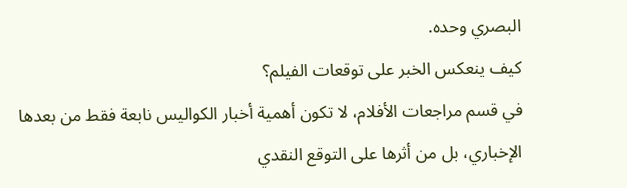البصري وحده.
كيف ينعكس الخبر على توقعات الفيلم؟
في قسم مراجعات الأفلام، لا تكون أهمية أخبار الكواليس نابعة فقط من بعدها الإخباري، بل من أثرها على التوقع النقدي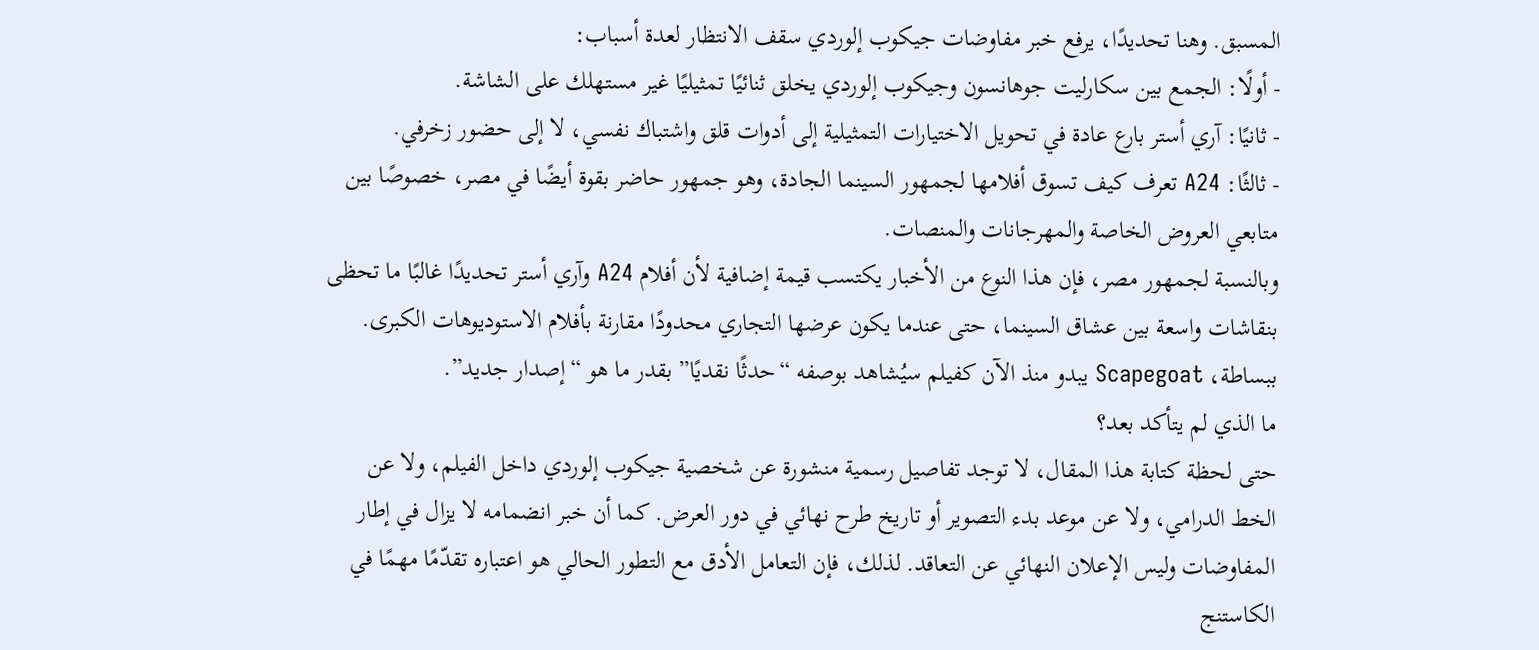المسبق. وهنا تحديدًا، يرفع خبر مفاوضات جيكوب إلوردي سقف الانتظار لعدة أسباب:
- أولًا: الجمع بين سكارليت جوهانسون وجيكوب إلوردي يخلق ثنائيًا تمثيليًا غير مستهلك على الشاشة.
- ثانيًا: آري أستر بارع عادة في تحويل الاختيارات التمثيلية إلى أدوات قلق واشتباك نفسي، لا إلى حضور زخرفي.
- ثالثًا: A24 تعرف كيف تسوق أفلامها لجمهور السينما الجادة، وهو جمهور حاضر بقوة أيضًا في مصر، خصوصًا بين متابعي العروض الخاصة والمهرجانات والمنصات.
وبالنسبة لجمهور مصر، فإن هذا النوع من الأخبار يكتسب قيمة إضافية لأن أفلام A24 وآري أستر تحديدًا غالبًا ما تحظى بنقاشات واسعة بين عشاق السينما، حتى عندما يكون عرضها التجاري محدودًا مقارنة بأفلام الاستوديوهات الكبرى. ببساطة، Scapegoat يبدو منذ الآن كفيلم سيُشاهد بوصفه “حدثًا نقديًا” بقدر ما هو “إصدار جديد”.
ما الذي لم يتأكد بعد؟
حتى لحظة كتابة هذا المقال، لا توجد تفاصيل رسمية منشورة عن شخصية جيكوب إلوردي داخل الفيلم، ولا عن الخط الدرامي، ولا عن موعد بدء التصوير أو تاريخ طرح نهائي في دور العرض. كما أن خبر انضمامه لا يزال في إطار المفاوضات وليس الإعلان النهائي عن التعاقد. لذلك، فإن التعامل الأدق مع التطور الحالي هو اعتباره تقدّمًا مهمًا في الكاستنج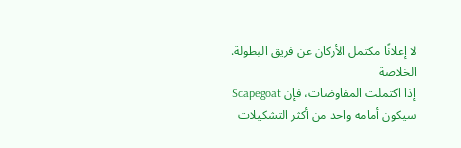لا إعلانًا مكتمل الأركان عن فريق البطولة.
الخلاصة
إذا اكتملت المفاوضات، فإن Scapegoat سيكون أمامه واحد من أكثر التشكيلات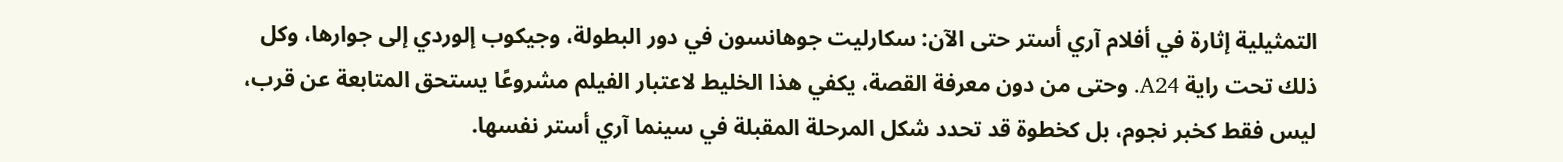التمثيلية إثارة في أفلام آري أستر حتى الآن: سكارليت جوهانسون في دور البطولة، وجيكوب إلوردي إلى جوارها، وكل ذلك تحت راية A24. وحتى من دون معرفة القصة، يكفي هذا الخليط لاعتبار الفيلم مشروعًا يستحق المتابعة عن قرب، ليس فقط كخبر نجوم، بل كخطوة قد تحدد شكل المرحلة المقبلة في سينما آري أستر نفسها.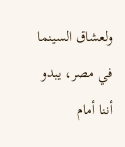ولعشاق السينما في مصر، يبدو أننا أمام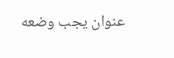عنوان يجب وضعه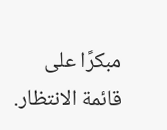مبكرًا على قائمة الانتظار.